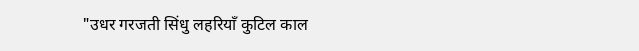"उधर गरजती सिंधु लहरियाँ कुटिल काल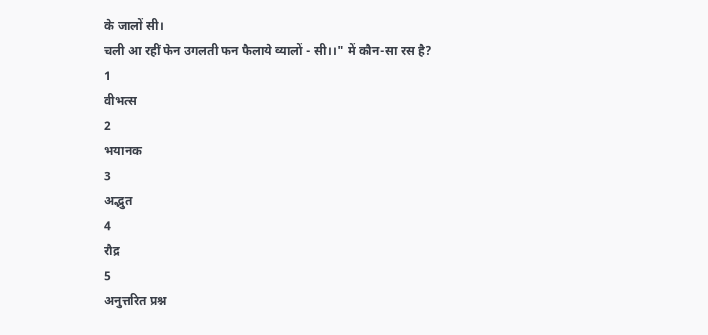के जालों सी।
चली आ रहीं फेन उगलती फन फैलाये व्यालों - सी।।" में कौन-सा रस है?
1
वीभत्स
2
भयानक
3
अद्भुत
4
रौद्र
5
अनुत्तरित प्रश्न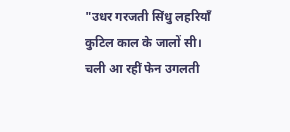"उधर गरजती सिंधु लहरियाँ कुटिल काल के जालों सी।
चली आ रहीं फेन उगलती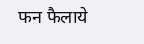फन फैलाये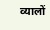व्यालों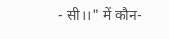- सी।।" में कौन-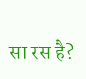सा रस है?